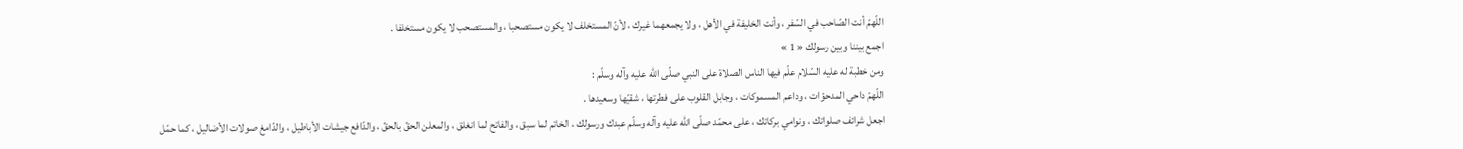اللّهمّ أنت الصّاحب في السّفر ، وأنت الخليفة في الأهل ، ولا يجمعهما غيرك ، لأنّ المستخلف لا يكون مستصحبا ، والمستصحب لا يكون مستخلفا .
اجمع بيننا وبين رسولك « 1 »
ومن خطبة له عليه السّلام علّم فيها الناس الصلاة على النبي صلّى اللّه عليه وآله وسلّم :
اللّهمّ داحي المدحوّات ، وداعم المسموكات ، وجابل القلوب على فطرتها ، شقيّها وسعيدها .
اجعل شرائف صلواتك ، ونوامي بركاتك ، على محمّد صلّى اللّه عليه وآله وسلّم عبدك ورسولك ، الخاتم لما سبق ، والفاتح لما انغلق ، والمعلن الحقّ بالحقّ ، والدّافع جيشات الأباطيل ، والدّامغ صولات الأضاليل ، كما حمّل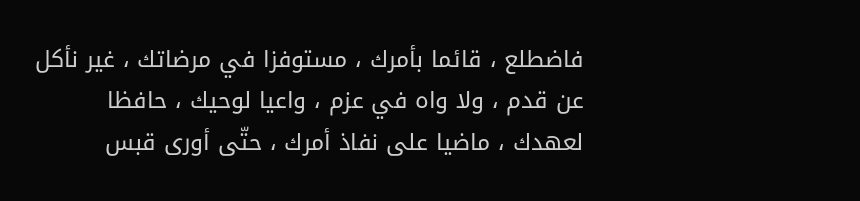فاضطلع ، قائما بأمرك ، مستوفزا في مرضاتك ، غير نأكل عن قدم ، ولا واه في عزم ، واعيا لوحيك ، حافظا لعهدك ، ماضيا على نفاذ أمرك ، حتّى أورى قبس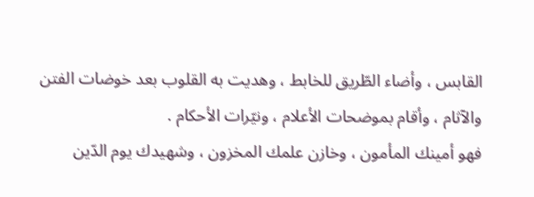القابس ، وأضاء الطّريق للخابط ، وهديت به القلوب بعد خوضات الفتن والآثام ، وأقام بموضحات الأعلام ، ونيّرات الأحكام .
فهو أمينك المأمون ، وخازن علمك المخزون ، وشهيدك يوم الدّين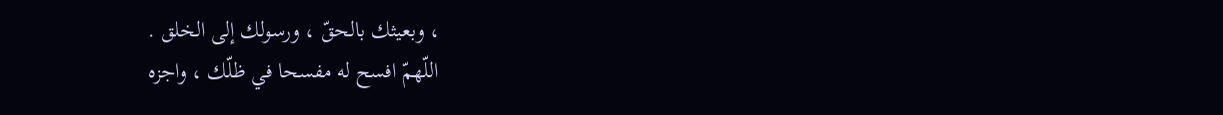، وبعيثك بالحقّ ، ورسولك إلى الخلق .
اللّهمّ افسح له مفسحا في ظلّك ، واجزه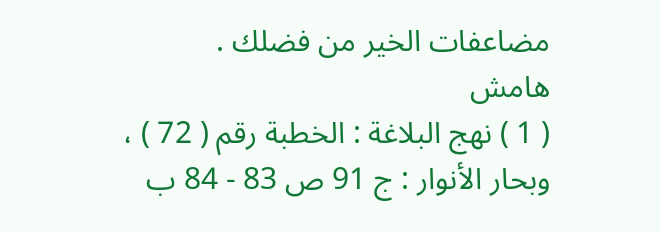مضاعفات الخير من فضلك .
هامش
( 1 ) نهج البلاغة : الخطبة رقم ( 72 ) ، وبحار الأنوار : ج 91 ص 83 - 84 ب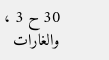30 ح 3 ، والغارات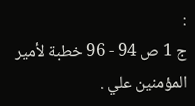:
ج 1 ص 94 - 96 خطبة لأمير المؤمنين علي .